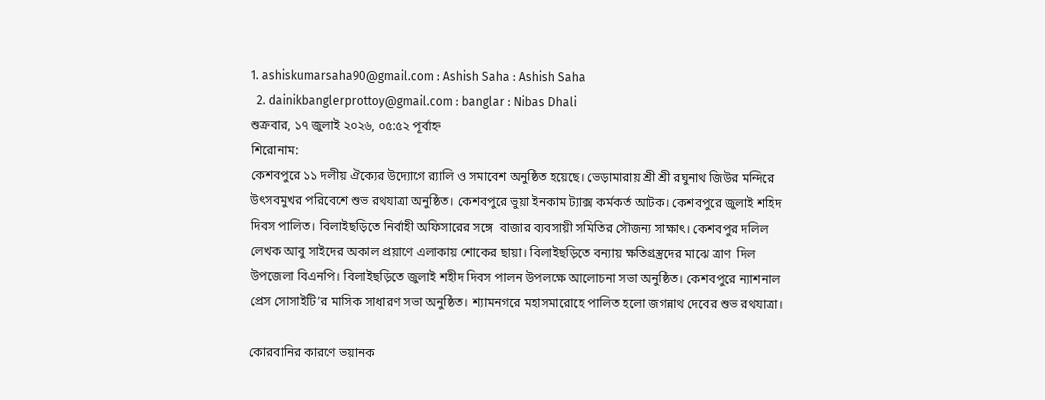1. ashiskumarsaha90@gmail.com : Ashish Saha : Ashish Saha
  2. dainikbanglerprottoy@gmail.com : banglar : Nibas Dhali
শুক্রবার, ১৭ জুলাই ২০২৬, ০৫:৫২ পূর্বাহ্ন
শিরোনাম:
কেশবপুরে ১১ দলীয় ঐক্যের উদ্যোগে র‍্যালি ও সমাবেশ অনুষ্ঠিত হয়েছে। ভেড়ামারায় শ্রী শ্রী রঘুনাথ জিউর মন্দিরে উৎসবমুখর পরিবেশে শুভ রথযাত্রা অনুষ্ঠিত। কেশবপুরে ভুয়া ইনকাম ট্যাক্স কর্মকর্ত আটক। কেশবপুরে জুলাই শহিদ দিবস পালিত। বিলাইছড়িতে নির্বাহী অফিসারের সঙ্গে  বাজার ব্যবসায়ী সমিতির সৌজন্য সাক্ষাৎ। কেশবপুর দলিল লেখক আবু সাইদের অকাল প্রয়াণে এলাকায় শোকের ছায়া। বিলাইছড়িতে বন্যায় ক্ষতিগ্রস্ত্রদের মাঝে ত্রাণ  দিল উপজেলা বিএনপি। বিলাইছড়িতে জুলাই শহীদ দিবস পালন উপলক্ষে আলোচনা সভা অনুষ্ঠিত। কেশবপুরে ন্যাশনাল প্রেস সোসাইটি’র মাসিক সাধারণ সভা অনুষ্ঠিত। শ্যামনগরে মহাসমারোহে পালিত হলো জগন্নাথ দেবের শুভ রথযাত্রা।

কোরবানির কারণে ভয়ানক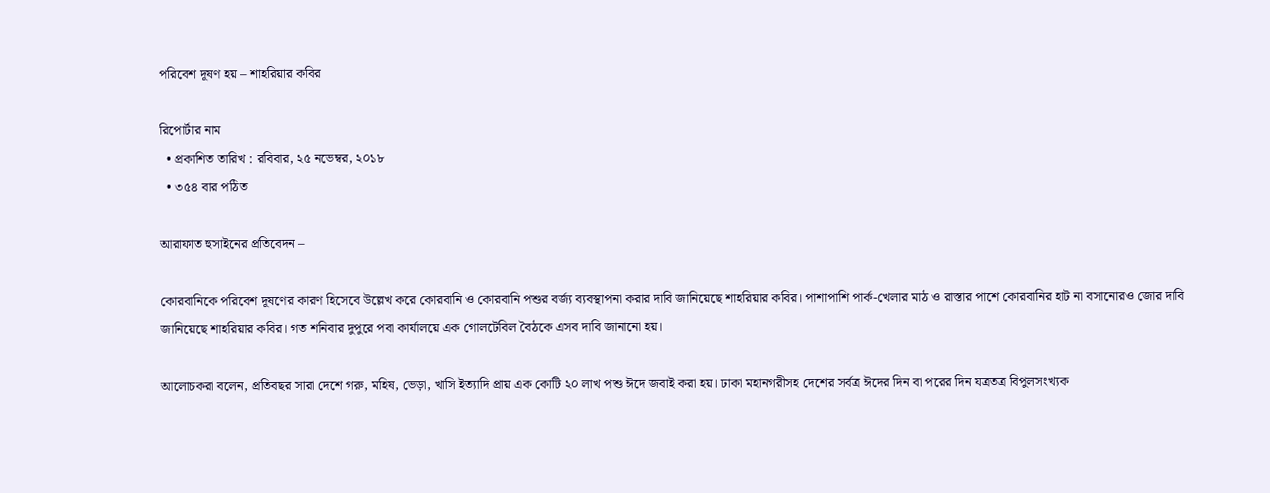পরিবেশ দূষণ হয় – শাহরিয়ার কবির

রিপোর্টার নাম
  • প্রকাশিত তারিখ : রবিবার, ২৫ নভেম্বর, ২০১৮
  • ৩৫৪ বার পঠিত

আরাফাত হুসাইনের প্রতিবেদন –

কোরবানিকে পরিবেশ দূষণের কারণ হিসেবে উল্লেখ করে কোরবানি ও কোরবানি পশুর বর্জ্য ব্যবস্থাপনা করার দাবি জানিয়েছে শাহরিয়ার কবির। পাশাপাশি পার্ক-খেলার মাঠ ও রাস্তার পাশে কোরবানির হাট না বসানোরও জোর দাবি জানিয়েছে শাহরিয়ার কবির। গত শনিবার দুপুরে পবা কার্যালয়ে এক গোলটেবিল বৈঠকে এসব দাবি জানানো হয়।

আলোচকরা বলেন, প্রতিবছর সারা দেশে গরু, মহিষ, ভেড়া, খাসি ইত্যাদি প্রায় এক কোটি ২০ লাখ পশু ঈদে জবাই করা হয়। ঢাকা মহানগরীসহ দেশের সর্বত্র ঈদের দিন বা পরের দিন যত্রতত্র বিপুলসংখ্যক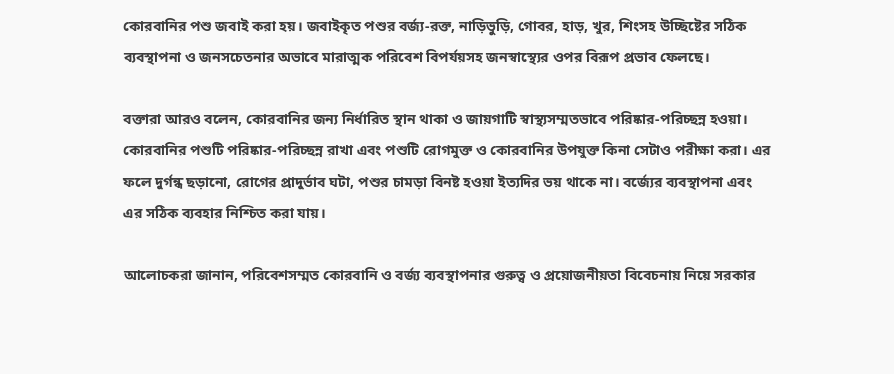কোরবানির পশু জবাই করা হয়। জবাইকৃত পশুর বর্জ্য-রক্ত, নাড়িভুড়ি, গোবর, হাড়, খুর, শিংসহ উচ্ছিষ্টের সঠিক ব্যবস্থাপনা ও জনসচেতনার অভাবে মারাত্মক পরিবেশ বিপর্যয়সহ জনস্বাস্থ্যের ওপর বিরূপ প্রভাব ফেলছে।

বক্তারা আরও বলেন, কোরবানির জন্য নির্ধারিত স্থান থাকা ও জায়গাটি স্বাস্থ্যসম্মতভাবে পরিষ্কার-পরিচ্ছন্ন হওয়া। কোরবানির পশুটি পরিষ্কার-পরিচ্ছন্ন রাখা এবং পশুটি রোগমুক্ত ও কোরবানির উপযুক্ত কিনা সেটাও পরীক্ষা করা। এর ফলে দুর্গন্ধ ছড়ানো, রোগের প্রাদুর্ভাব ঘটা, পশুর চামড়া বিনষ্ট হওয়া ইত্যদির ভয় থাকে না। বর্জ্যের ব্যবস্থাপনা এবং এর সঠিক ব্যবহার নিশ্চিত করা যায়।

আলোচকরা জানান, পরিবেশসম্মত কোরবানি ও বর্জ্য ব্যবস্থাপনার গুরুত্ব ও প্রয়োজনীয়তা বিবেচনায় নিয়ে সরকার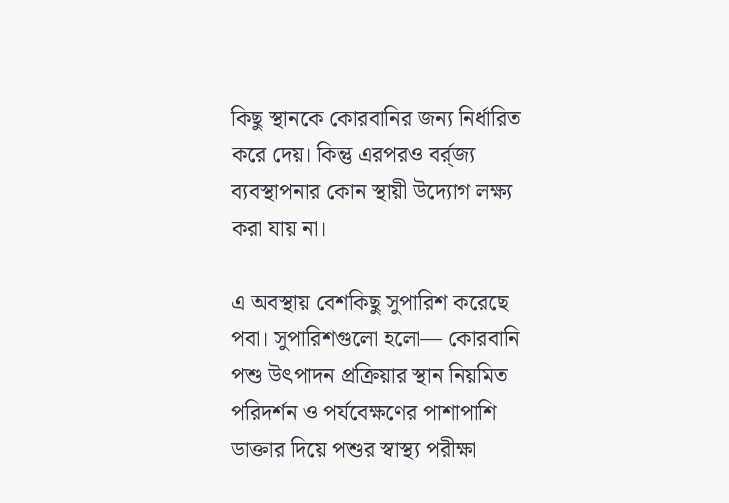কিছু স্থানকে কোরবানির জন্য নির্ধারিত করে দেয়। কিন্তু এরপরও বর্র্জ্য ব্যবস্থাপনার কোন স্থায়ী উদ্যোগ লক্ষ্য করা যায় না।

এ অবস্থায় বেশকিছু সুপারিশ করেছে পবা। সুপারিশগুলো হলো— কোরবানি পশু উৎপাদন প্রক্রিয়ার স্থান নিয়মিত পরিদর্শন ও পর্যবেক্ষণের পাশাপাশি ডাক্তার দিয়ে পশুর স্বাস্থ্য পরীক্ষা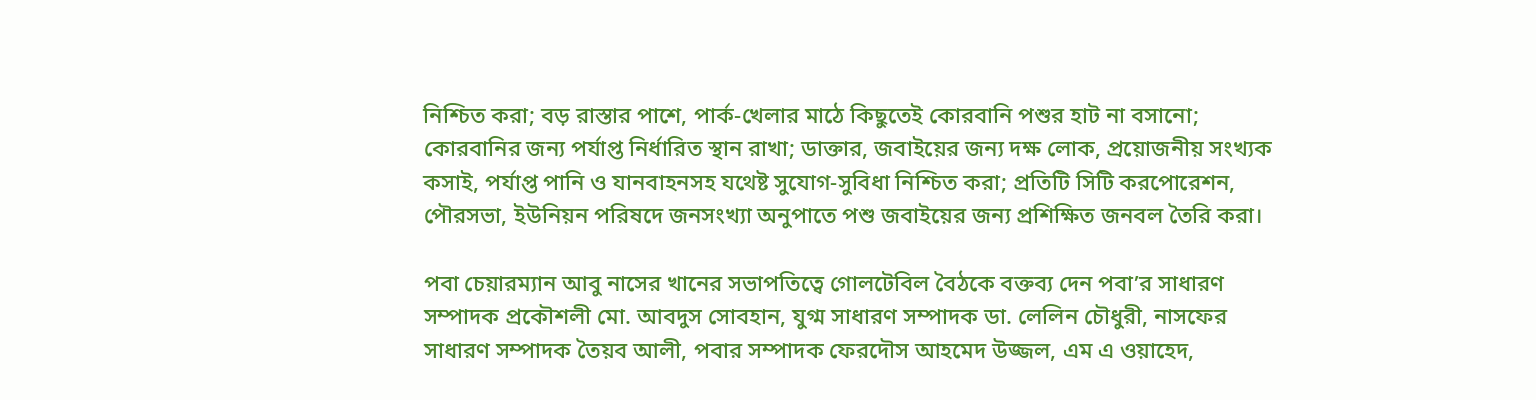নিশ্চিত করা; বড় রাস্তার পাশে, পার্ক-খেলার মাঠে কিছুতেই কোরবানি পশুর হাট না বসানো; কোরবানির জন্য পর্যাপ্ত নির্ধারিত স্থান রাখা; ডাক্তার, জবাইয়ের জন্য দক্ষ লোক, প্রয়োজনীয় সংখ্যক কসাই, পর্যাপ্ত পানি ও যানবাহনসহ যথেষ্ট সুযোগ-সুবিধা নিশ্চিত করা; প্রতিটি সিটি করপোরেশন, পৌরসভা, ইউনিয়ন পরিষদে জনসংখ্যা অনুপাতে পশু জবাইয়ের জন্য প্রশিক্ষিত জনবল তৈরি করা।

পবা চেয়ারম্যান আবু নাসের খানের সভাপতিত্বে গোলটেবিল বৈঠকে বক্তব্য দেন পবা’র সাধারণ সম্পাদক প্রকৌশলী মো. আবদুস সোবহান, যুগ্ম সাধারণ সম্পাদক ডা. লেলিন চৌধুরী, নাসফের সাধারণ সম্পাদক তৈয়ব আলী, পবার সম্পাদক ফেরদৌস আহমেদ উজ্জল, এম এ ওয়াহেদ,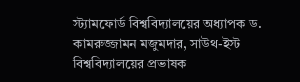স্ট্যামফোর্ড বিশ্ববিদ্যালয়ের অধ্যাপক ড. কামরুজ্জামন মজুমদার, সাউথ-ইস্ট বিশ্ববিদ্যালয়ের প্রভাষক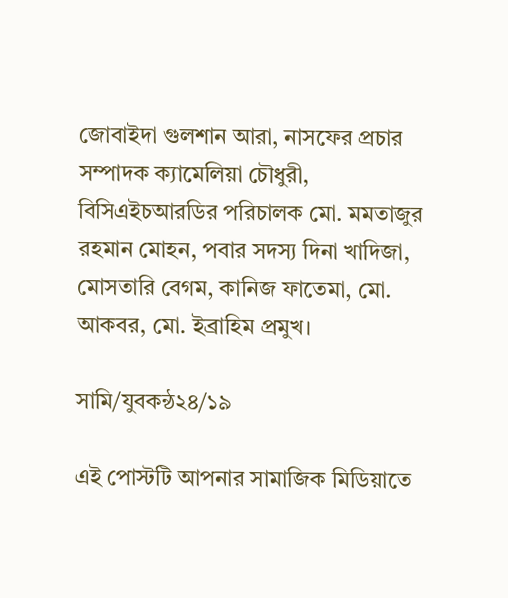জোবাইদা গুলশান আরা, নাসফের প্রচার সম্পাদক ক্যামেলিয়া চৌধুরী, বিসিএইচআরডির পরিচালক মো. মমতাজুর রহমান মোহন, পবার সদস্য দিনা খাদিজা, মোসতারি বেগম, কানিজ ফাতেমা, মো. আকবর, মো. ইব্রাহিম প্রমুখ।

সামি/যুবকন্ঠ২৪/১৯

এই পোস্টটি আপনার সামাজিক মিডিয়াতে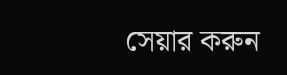সেয়ার করুন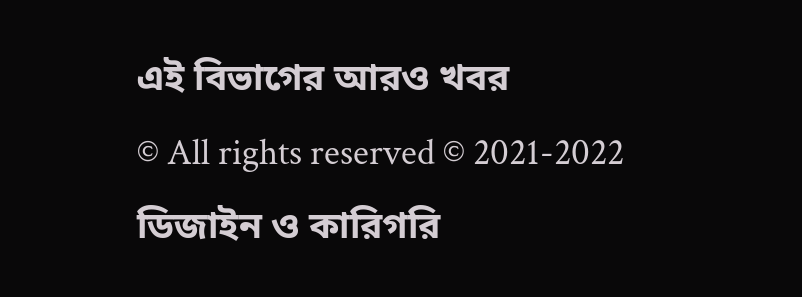এই বিভাগের আরও খবর
© All rights reserved © 2021-2022
ডিজাইন ও কারিগরি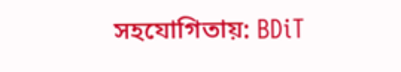সহযোগিতায়: BDiT